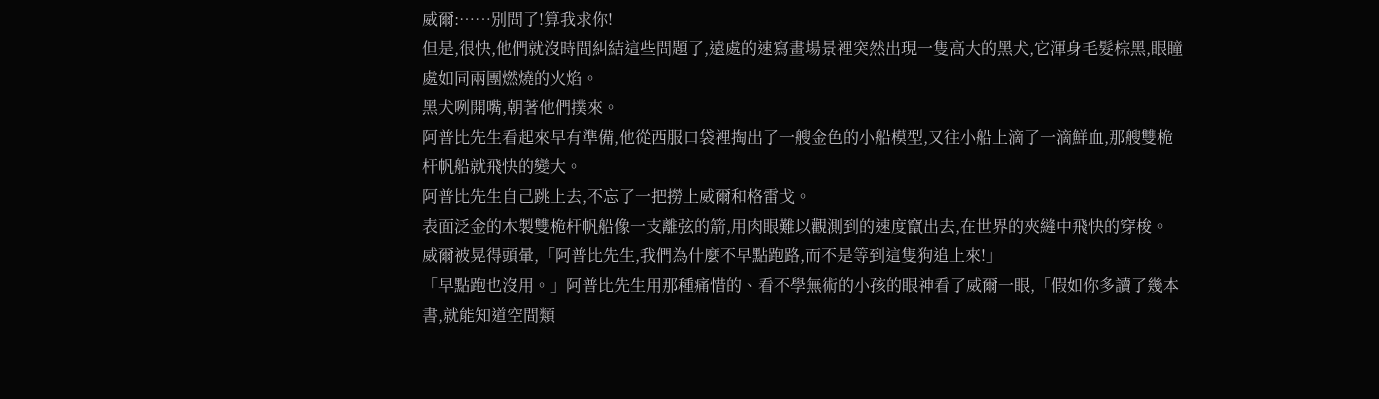威爾:……別問了!算我求你!
但是,很快,他們就沒時間糾結這些問題了,遠處的速寫畫場景裡突然出現一隻高大的黑犬,它渾身毛髮棕黑,眼瞳處如同兩團燃燒的火焰。
黑犬咧開嘴,朝著他們撲來。
阿普比先生看起來早有準備,他從西服口袋裡掏出了一艘金色的小船模型,又往小船上滴了一滴鮮血,那艘雙桅杆帆船就飛快的變大。
阿普比先生自己跳上去,不忘了一把撈上威爾和格雷戈。
表面泛金的木製雙桅杆帆船像一支離弦的箭,用肉眼難以觀測到的速度竄出去,在世界的夾縫中飛快的穿梭。
威爾被晃得頭暈,「阿普比先生,我們為什麼不早點跑路,而不是等到這隻狗追上來!」
「早點跑也沒用。」阿普比先生用那種痛惜的、看不學無術的小孩的眼神看了威爾一眼,「假如你多讀了幾本書,就能知道空間類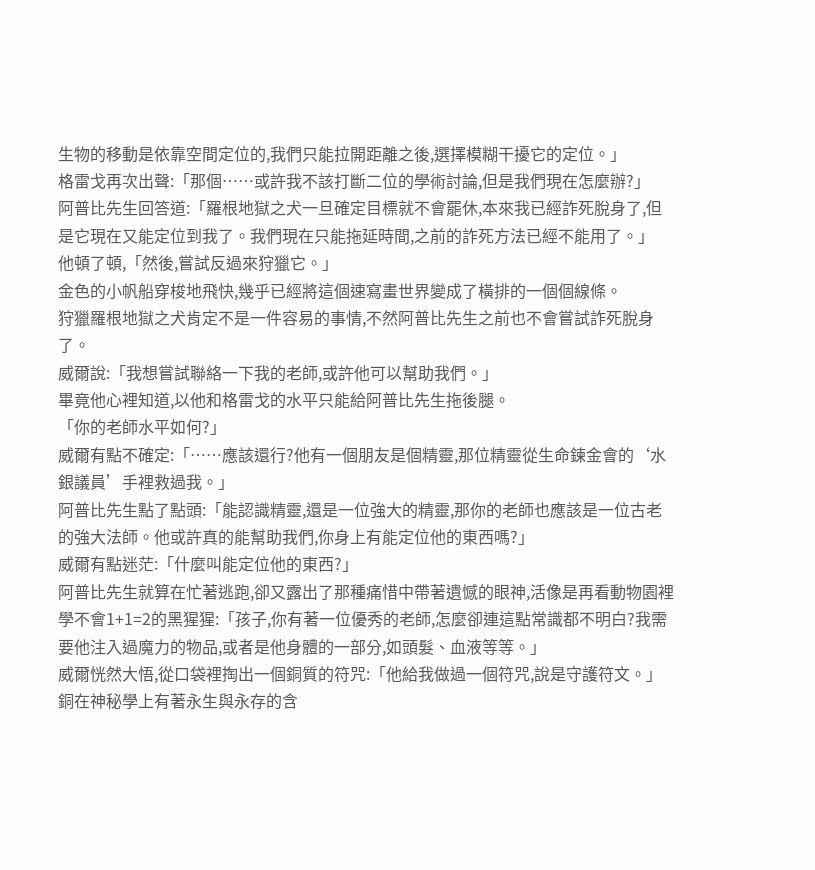生物的移動是依靠空間定位的,我們只能拉開距離之後,選擇模糊干擾它的定位。」
格雷戈再次出聲:「那個……或許我不該打斷二位的學術討論,但是我們現在怎麼辦?」
阿普比先生回答道:「羅根地獄之犬一旦確定目標就不會罷休,本來我已經詐死脫身了,但是它現在又能定位到我了。我們現在只能拖延時間,之前的詐死方法已經不能用了。」
他頓了頓,「然後,嘗試反過來狩獵它。」
金色的小帆船穿梭地飛快,幾乎已經將這個速寫畫世界變成了橫排的一個個線條。
狩獵羅根地獄之犬肯定不是一件容易的事情,不然阿普比先生之前也不會嘗試詐死脫身了。
威爾說:「我想嘗試聯絡一下我的老師,或許他可以幫助我們。」
畢竟他心裡知道,以他和格雷戈的水平只能給阿普比先生拖後腿。
「你的老師水平如何?」
威爾有點不確定:「……應該還行?他有一個朋友是個精靈,那位精靈從生命鍊金會的‘水銀議員’手裡救過我。」
阿普比先生點了點頭:「能認識精靈,還是一位強大的精靈,那你的老師也應該是一位古老的強大法師。他或許真的能幫助我們,你身上有能定位他的東西嗎?」
威爾有點迷茫:「什麼叫能定位他的東西?」
阿普比先生就算在忙著逃跑,卻又露出了那種痛惜中帶著遺憾的眼神,活像是再看動物園裡學不會1+1=2的黑猩猩:「孩子,你有著一位優秀的老師,怎麼卻連這點常識都不明白?我需要他注入過魔力的物品,或者是他身體的一部分,如頭髮、血液等等。」
威爾恍然大悟,從口袋裡掏出一個銅質的符咒:「他給我做過一個符咒,說是守護符文。」
銅在神秘學上有著永生與永存的含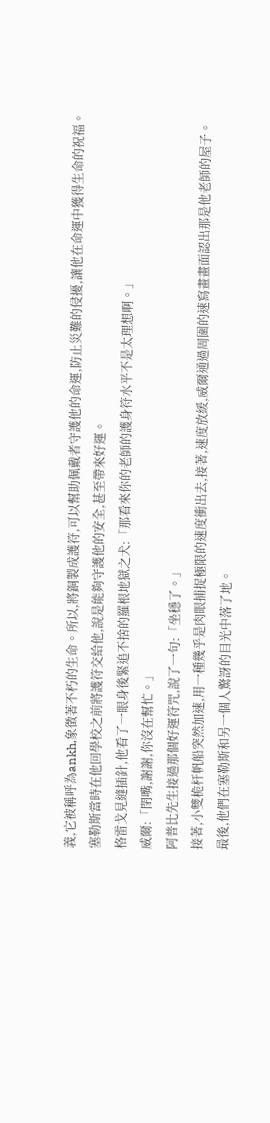義,它被稱呼為ankh,象徵著不朽的生命。所以,將銅製成護符,可以幫助佩戴者守護他的命運,防止災難的侵擾,讓他在命運中獲得生命的祝福。
塞勒斯當時在他回學校之前將護符交給他,說是能夠守護他的安全,甚至帶來好運。
格雷戈見縫插針,他看了一眼身後緊追不捨的羅根地獄之犬:「那看來你的老師的護身符水平不是太理想啊。」
威爾:「閉嘴,謝謝,你沒在幫忙。」
阿普比先生接過那個好運符咒,說了一句:「坐穩了。」
接著,小雙桅杆帆船突然加速,用一種幾乎是肉眼捕捉極限的速度衝出去,接著,速度放緩,威爾通過周圍的速寫畫畫面認出那是他老師的屋子。
最後,他們在塞勒斯和另一個人驚訝的目光中落了地。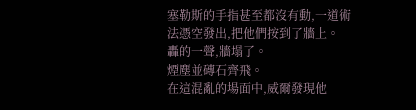塞勒斯的手指甚至都沒有動,一道術法憑空發出,把他們按到了牆上。
轟的一聲,牆塌了。
煙塵並磚石齊飛。
在這混亂的場面中,威爾發現他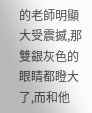的老師明顯大受震撼,那雙銀灰色的眼睛都瞪大了,而和他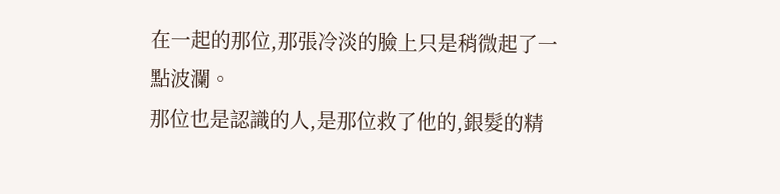在一起的那位,那張冷淡的臉上只是稍微起了一點波瀾。
那位也是認識的人,是那位救了他的,銀髮的精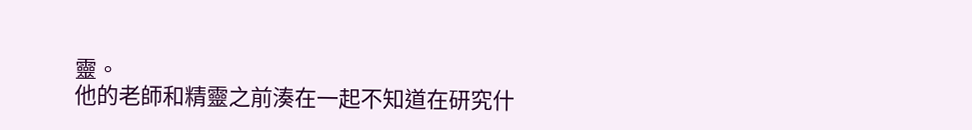靈。
他的老師和精靈之前湊在一起不知道在研究什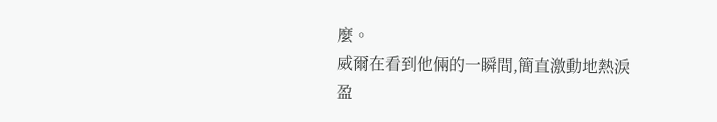麼。
威爾在看到他倆的一瞬間,簡直激動地熱淚盈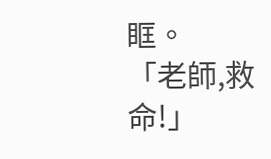眶。
「老師,救命!」